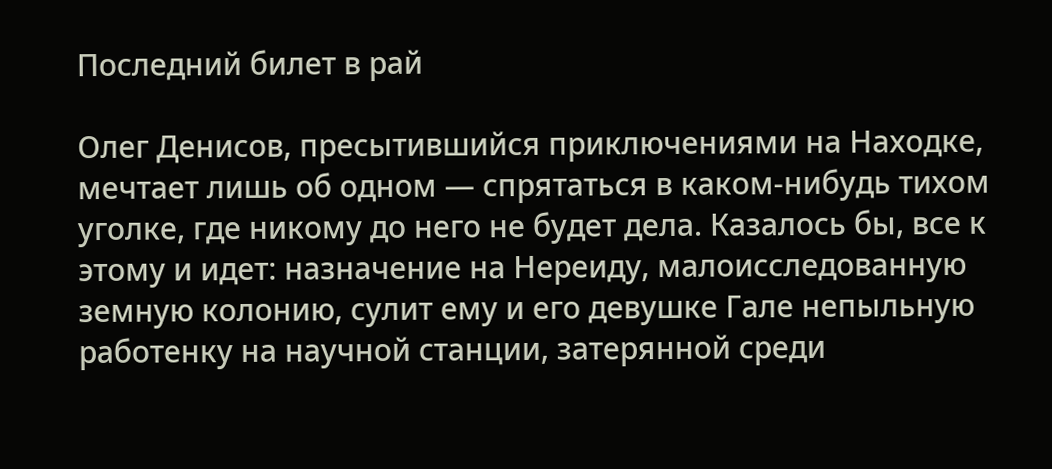Последний билет в рай

Олег Денисов, пресытившийся приключениями на Находке, мечтает лишь об одном — спрятаться в каком-нибудь тихом уголке, где никому до него не будет дела. Казалось бы, все к этому и идет: назначение на Нереиду, малоисследованную земную колонию, сулит ему и его девушке Гале непыльную работенку на научной станции, затерянной среди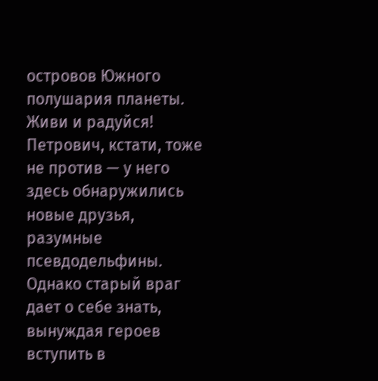островов Южного полушария планеты. Живи и радуйся! Петрович, кстати, тоже не против — у него здесь обнаружились новые друзья, разумные псевдодельфины. Однако старый враг дает о себе знать, вынуждая героев вступить в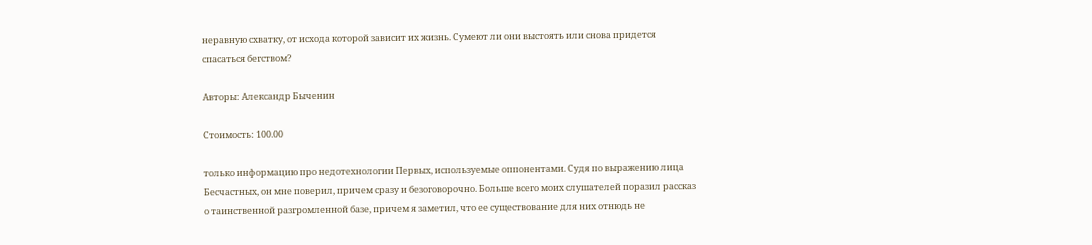неравную схватку, от исхода которой зависит их жизнь. Сумеют ли они выстоять или снова придется спасаться бегством?

Авторы: Александр Быченин

Стоимость: 100.00

только информацию про недотехнологии Первых, используемые оппонентами. Судя по выражению лица Бесчастных, он мне поверил, причем сразу и безоговорочно. Больше всего моих слушателей поразил рассказ о таинственной разгромленной базе, причем я заметил, что ее существование для них отнюдь не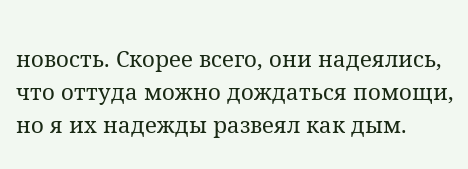новость. Скорее всего, они надеялись, что оттуда можно дождаться помощи, но я их надежды развеял как дым.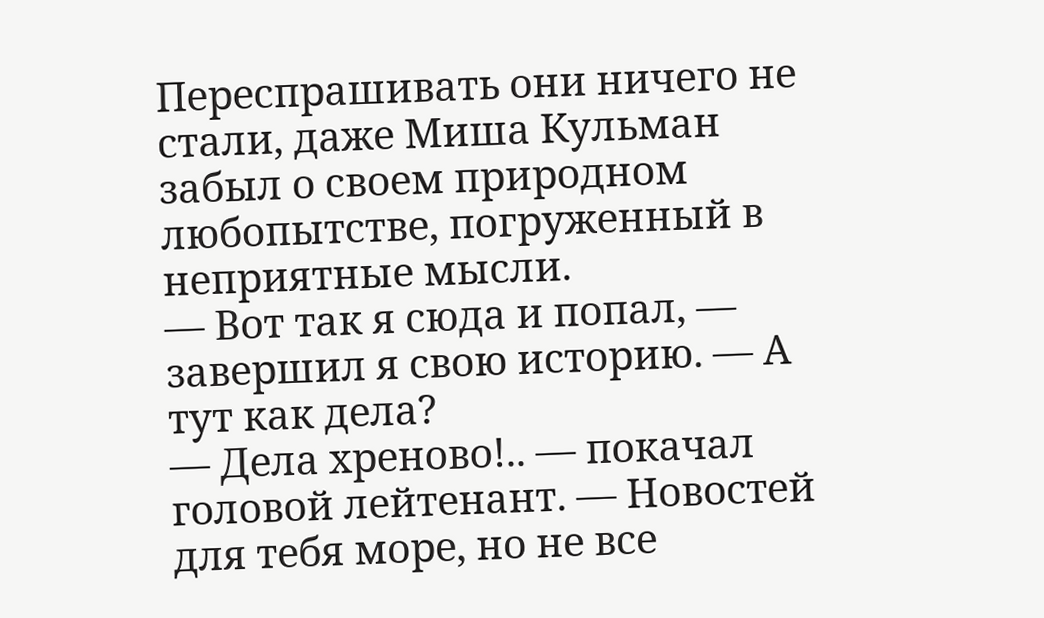Переспрашивать они ничего не стали, даже Миша Кульман забыл о своем природном любопытстве, погруженный в неприятные мысли.
— Вот так я сюда и попал, — завершил я свою историю. — А тут как дела?
— Дела хреново!.. — покачал головой лейтенант. — Новостей для тебя море, но не все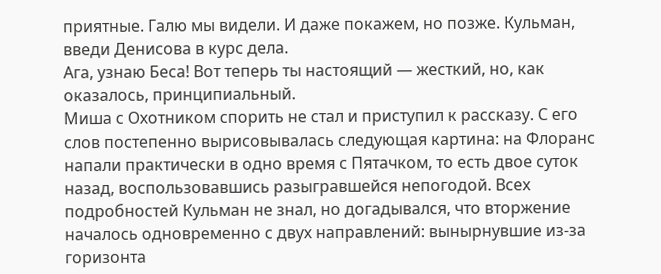приятные. Галю мы видели. И даже покажем, но позже. Кульман, введи Денисова в курс дела.
Ага, узнаю Беса! Вот теперь ты настоящий — жесткий, но, как оказалось, принципиальный.
Миша с Охотником спорить не стал и приступил к рассказу. С его слов постепенно вырисовывалась следующая картина: на Флоранс напали практически в одно время с Пятачком, то есть двое суток назад, воспользовавшись разыгравшейся непогодой. Всех подробностей Кульман не знал, но догадывался, что вторжение началось одновременно с двух направлений: вынырнувшие из-за горизонта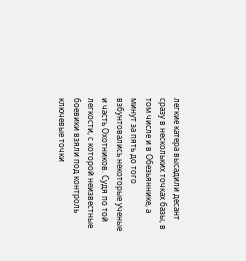легкие катера высадили десант сразу в нескольких точках базы, в том числе и в Обезьяннике, а минут за пять до того взбунтовались некоторые ученые и часть Охотников. Судя по той легкости, с которой неизвестные боевики взяли под контроль ключевые точки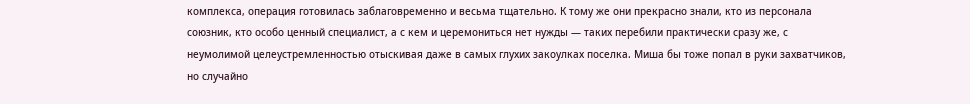комплекса, операция готовилась заблаговременно и весьма тщательно. К тому же они прекрасно знали, кто из персонала союзник, кто особо ценный специалист, а с кем и церемониться нет нужды — таких перебили практически сразу же, с неумолимой целеустремленностью отыскивая даже в самых глухих закоулках поселка. Миша бы тоже попал в руки захватчиков, но случайно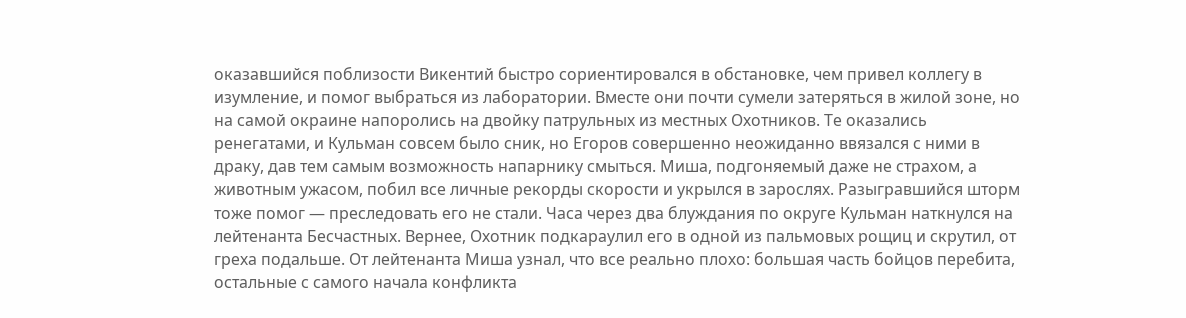оказавшийся поблизости Викентий быстро сориентировался в обстановке, чем привел коллегу в изумление, и помог выбраться из лаборатории. Вместе они почти сумели затеряться в жилой зоне, но на самой окраине напоролись на двойку патрульных из местных Охотников. Те оказались ренегатами, и Кульман совсем было сник, но Егоров совершенно неожиданно ввязался с ними в драку, дав тем самым возможность напарнику смыться. Миша, подгоняемый даже не страхом, а животным ужасом, побил все личные рекорды скорости и укрылся в зарослях. Разыгравшийся шторм тоже помог — преследовать его не стали. Часа через два блуждания по округе Кульман наткнулся на лейтенанта Бесчастных. Вернее, Охотник подкараулил его в одной из пальмовых рощиц и скрутил, от греха подальше. От лейтенанта Миша узнал, что все реально плохо: большая часть бойцов перебита, остальные с самого начала конфликта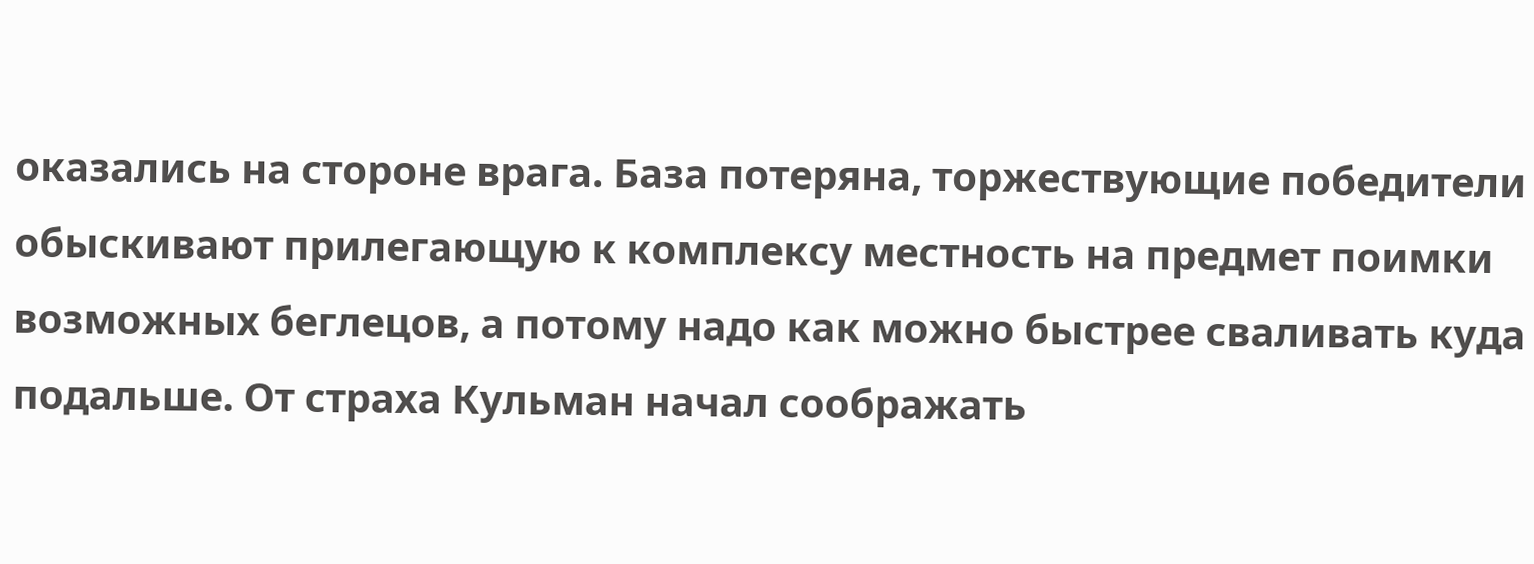оказались на стороне врага. База потеряна, торжествующие победители обыскивают прилегающую к комплексу местность на предмет поимки возможных беглецов, а потому надо как можно быстрее сваливать куда подальше. От страха Кульман начал соображать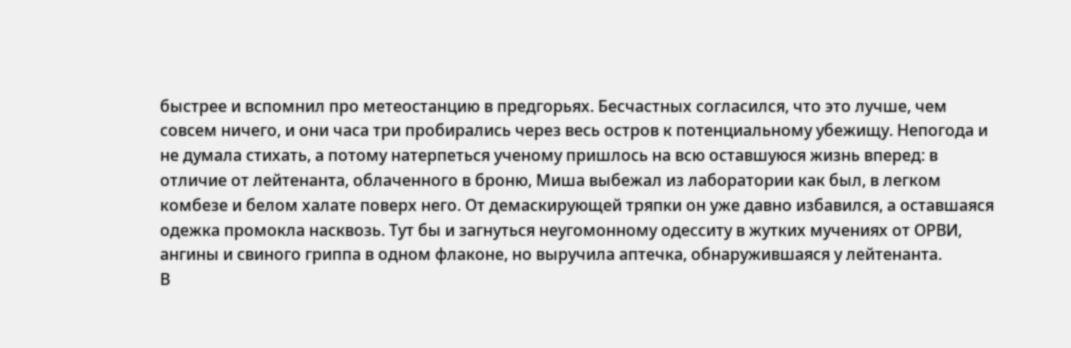быстрее и вспомнил про метеостанцию в предгорьях. Бесчастных согласился, что это лучше, чем совсем ничего, и они часа три пробирались через весь остров к потенциальному убежищу. Непогода и не думала стихать, а потому натерпеться ученому пришлось на всю оставшуюся жизнь вперед: в отличие от лейтенанта, облаченного в броню, Миша выбежал из лаборатории как был, в легком комбезе и белом халате поверх него. От демаскирующей тряпки он уже давно избавился, а оставшаяся одежка промокла насквозь. Тут бы и загнуться неугомонному одесситу в жутких мучениях от ОРВИ, ангины и свиного гриппа в одном флаконе, но выручила аптечка, обнаружившаяся у лейтенанта.
В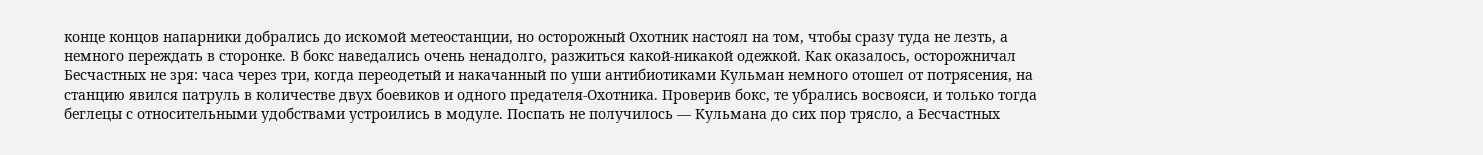конце концов напарники добрались до искомой метеостанции, но осторожный Охотник настоял на том, чтобы сразу туда не лезть, а немного переждать в сторонке. В бокс наведались очень ненадолго, разжиться какой-никакой одежкой. Как оказалось, осторожничал Бесчастных не зря: часа через три, когда переодетый и накачанный по уши антибиотиками Кульман немного отошел от потрясения, на станцию явился патруль в количестве двух боевиков и одного предателя-Охотника. Проверив бокс, те убрались восвояси, и только тогда беглецы с относительными удобствами устроились в модуле. Поспать не получилось — Кульмана до сих пор трясло, а Бесчастных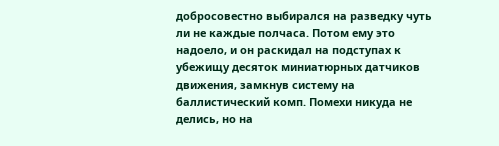добросовестно выбирался на разведку чуть ли не каждые полчаса. Потом ему это надоело, и он раскидал на подступах к убежищу десяток миниатюрных датчиков движения, замкнув систему на баллистический комп. Помехи никуда не делись, но на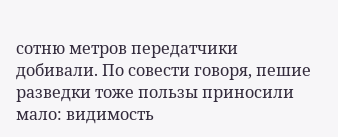сотню метров передатчики добивали. По совести говоря, пешие разведки тоже пользы приносили мало: видимость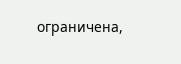ограничена,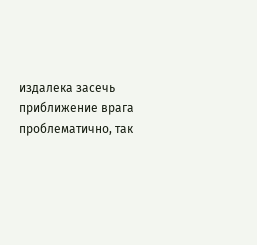издалека засечь приближение врага проблематично, так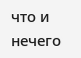что и нечего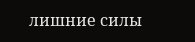лишние силы